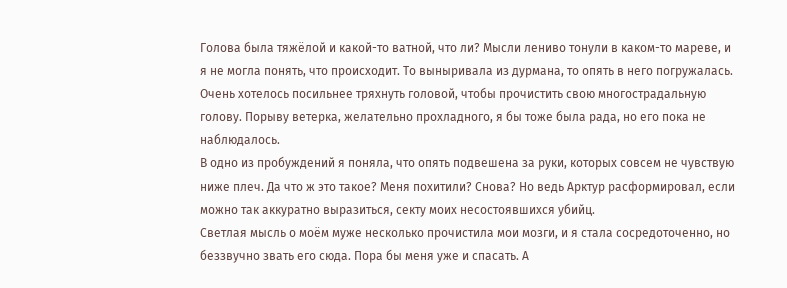Голова была тяжёлой и какой-то ватной, что ли? Мысли лениво тонули в каком-то мареве, и я не могла понять, что происходит. То выныривала из дурмана, то опять в него погружалась.
Очень хотелось посильнее тряхнуть головой, чтобы прочистить свою многострадальную голову. Порыву ветерка, желательно прохладного, я бы тоже была рада, но его пока не наблюдалось.
В одно из пробуждений я поняла, что опять подвешена за руки, которых совсем не чувствую ниже плеч. Да что ж это такое? Меня похитили? Снова? Но ведь Арктур расформировал, если можно так аккуратно выразиться, секту моих несостоявшихся убийц.
Светлая мысль о моём муже несколько прочистила мои мозги, и я стала сосредоточенно, но беззвучно звать его сюда. Пора бы меня уже и спасать. А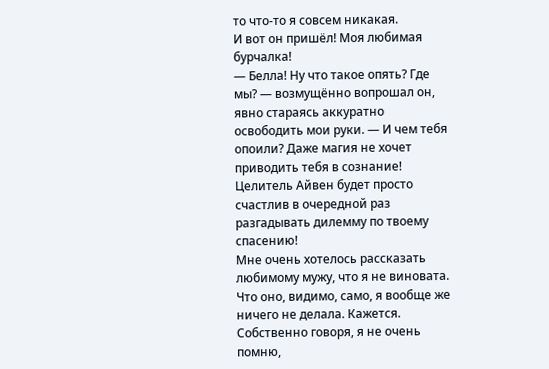то что-то я совсем никакая.
И вот он пришёл! Моя любимая бурчалка!
— Белла! Ну что такое опять? Где мы? — возмущённо вопрошал он, явно стараясь аккуратно освободить мои руки. — И чем тебя опоили? Даже магия не хочет приводить тебя в сознание! Целитель Айвен будет просто счастлив в очередной раз разгадывать дилемму по твоему спасению!
Мне очень хотелось рассказать любимому мужу, что я не виновата. Что оно, видимо, само, я вообще же ничего не делала. Кажется. Собственно говоря, я не очень помню,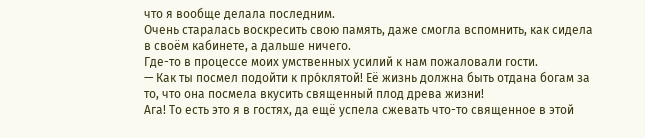что я вообще делала последним.
Очень старалась воскресить свою память, даже смогла вспомнить, как сидела в своём кабинете, а дальше ничего.
Где-то в процессе моих умственных усилий к нам пожаловали гости.
— Как ты посмел подойти к про́клятой! Её жизнь должна быть отдана богам за то, что она посмела вкусить священный плод древа жизни!
Ага! То есть это я в гостях, да ещё успела сжевать что-то священное в этой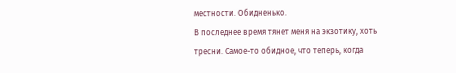местности. Обидненько.
В последнее время тянет меня на экзотику, хоть тресни. Самое-то обидное, что теперь, когда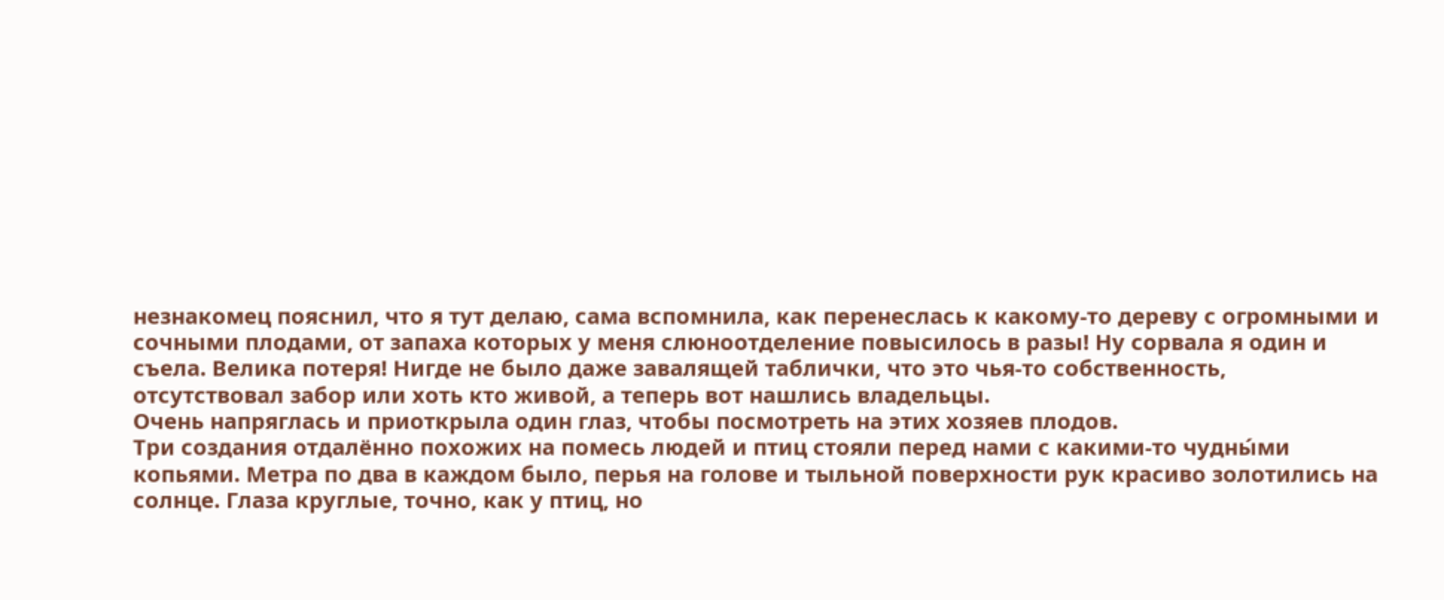незнакомец пояснил, что я тут делаю, сама вспомнила, как перенеслась к какому-то дереву с огромными и сочными плодами, от запаха которых у меня слюноотделение повысилось в разы! Ну сорвала я один и съела. Велика потеря! Нигде не было даже завалящей таблички, что это чья-то собственность, отсутствовал забор или хоть кто живой, а теперь вот нашлись владельцы.
Очень напряглась и приоткрыла один глаз, чтобы посмотреть на этих хозяев плодов.
Три создания отдалённо похожих на помесь людей и птиц стояли перед нами с какими-то чудны́ми копьями. Метра по два в каждом было, перья на голове и тыльной поверхности рук красиво золотились на солнце. Глаза круглые, точно, как у птиц, но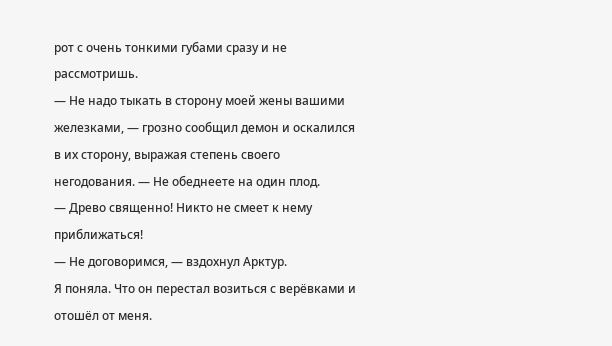рот с очень тонкими губами сразу и не рассмотришь.
— Не надо тыкать в сторону моей жены вашими железками, — грозно сообщил демон и оскалился в их сторону, выражая степень своего негодования. — Не обеднеете на один плод.
— Древо священно! Никто не смеет к нему приближаться!
— Не договоримся, — вздохнул Арктур.
Я поняла. Что он перестал возиться с верёвками и отошёл от меня.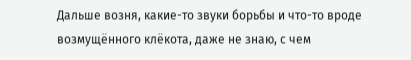Дальше возня, какие-то звуки борьбы и что-то вроде возмущённого клёкота, даже не знаю, с чем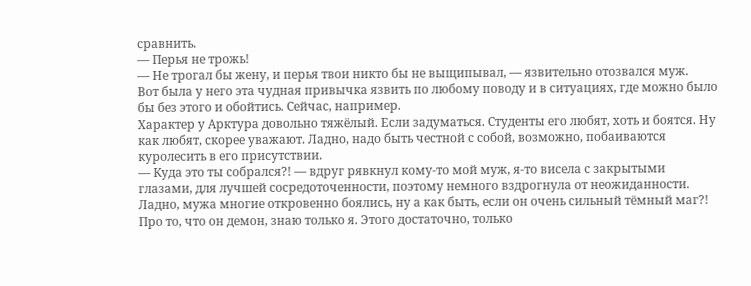сравнить.
— Перья не трожь!
— Не трогал бы жену, и перья твои никто бы не выщипывал, — язвительно отозвался муж.
Вот была у него эта чудная привычка язвить по любому поводу и в ситуациях, где можно было бы без этого и обойтись. Сейчас, например.
Характер у Арктура довольно тяжёлый. Если задуматься. Студенты его любят, хоть и боятся. Ну как любят, скорее уважают. Ладно, надо быть честной с собой, возможно, побаиваются куролесить в его присутствии.
— Куда это ты собрался?! — вдруг рявкнул кому-то мой муж, я-то висела с закрытыми глазами, для лучшей сосредоточенности, поэтому немного вздрогнула от неожиданности.
Ладно, мужа многие откровенно боялись, ну а как быть, если он очень сильный тёмный маг?! Про то, что он демон, знаю только я. Этого достаточно, только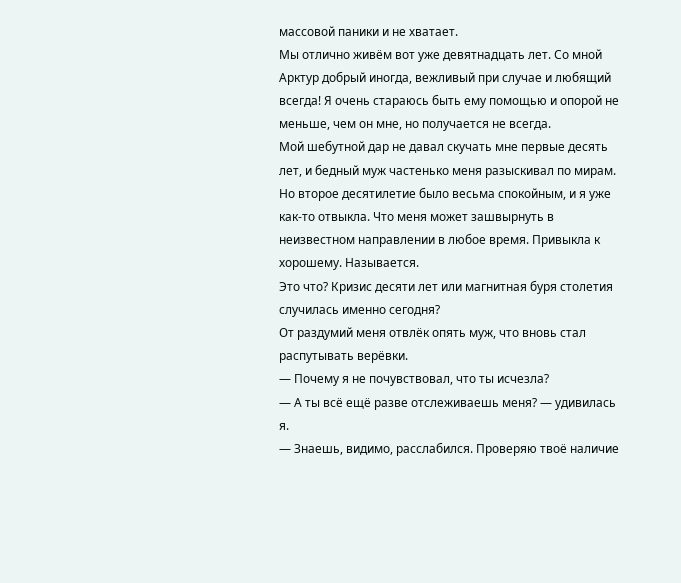массовой паники и не хватает.
Мы отлично живём вот уже девятнадцать лет. Со мной Арктур добрый иногда, вежливый при случае и любящий всегда! Я очень стараюсь быть ему помощью и опорой не меньше, чем он мне, но получается не всегда.
Мой шебутной дар не давал скучать мне первые десять лет, и бедный муж частенько меня разыскивал по мирам. Но второе десятилетие было весьма спокойным, и я уже как-то отвыкла. Что меня может зашвырнуть в неизвестном направлении в любое время. Привыкла к хорошему. Называется.
Это что? Кризис десяти лет или магнитная буря столетия случилась именно сегодня?
От раздумий меня отвлёк опять муж, что вновь стал распутывать верёвки.
— Почему я не почувствовал, что ты исчезла?
— А ты всё ещё разве отслеживаешь меня? — удивилась я.
— Знаешь, видимо, расслабился. Проверяю твоё наличие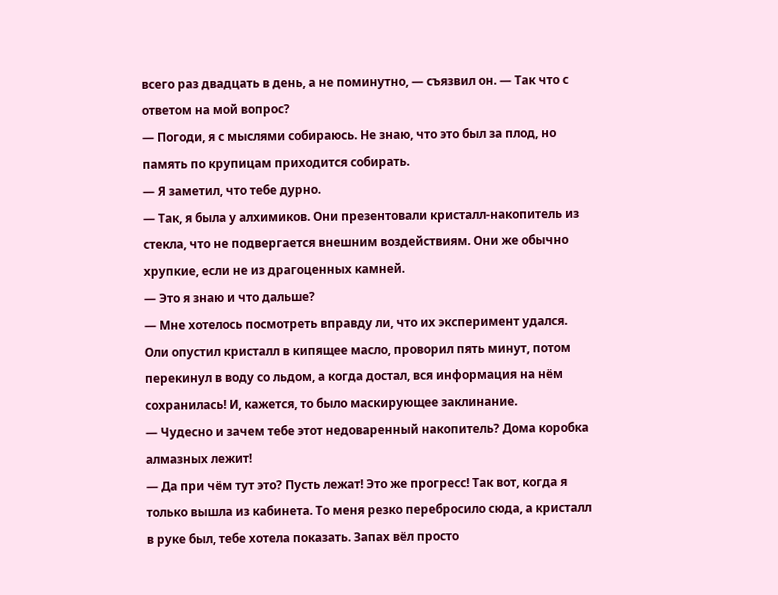всего раз двадцать в день, а не поминутно, — съязвил он. — Так что с ответом на мой вопрос?
— Погоди, я с мыслями собираюсь. Не знаю, что это был за плод, но память по крупицам приходится собирать.
— Я заметил, что тебе дурно.
— Так, я была у алхимиков. Они презентовали кристалл-накопитель из стекла, что не подвергается внешним воздействиям. Они же обычно хрупкие, если не из драгоценных камней.
— Это я знаю и что дальше?
— Мне хотелось посмотреть вправду ли, что их эксперимент удался. Оли опустил кристалл в кипящее масло, проворил пять минут, потом перекинул в воду со льдом, а когда достал, вся информация на нём сохранилась! И, кажется, то было маскирующее заклинание.
— Чудесно и зачем тебе этот недоваренный накопитель? Дома коробка алмазных лежит!
— Да при чём тут это? Пусть лежат! Это же прогресс! Так вот, когда я только вышла из кабинета. То меня резко перебросило сюда, а кристалл в руке был, тебе хотела показать. Запах вёл просто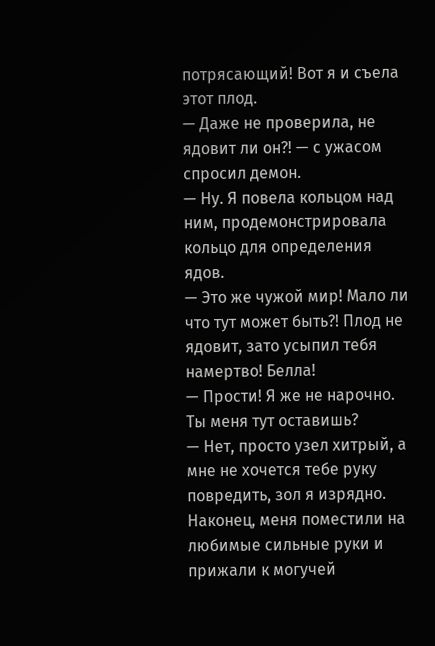потрясающий! Вот я и съела этот плод.
— Даже не проверила, не ядовит ли он?! — с ужасом спросил демон.
— Ну. Я повела кольцом над ним, продемонстрировала кольцо для определения ядов.
— Это же чужой мир! Мало ли что тут может быть?! Плод не ядовит, зато усыпил тебя намертво! Белла!
— Прости! Я же не нарочно. Ты меня тут оставишь?
— Нет, просто узел хитрый, а мне не хочется тебе руку повредить, зол я изрядно.
Наконец, меня поместили на любимые сильные руки и прижали к могучей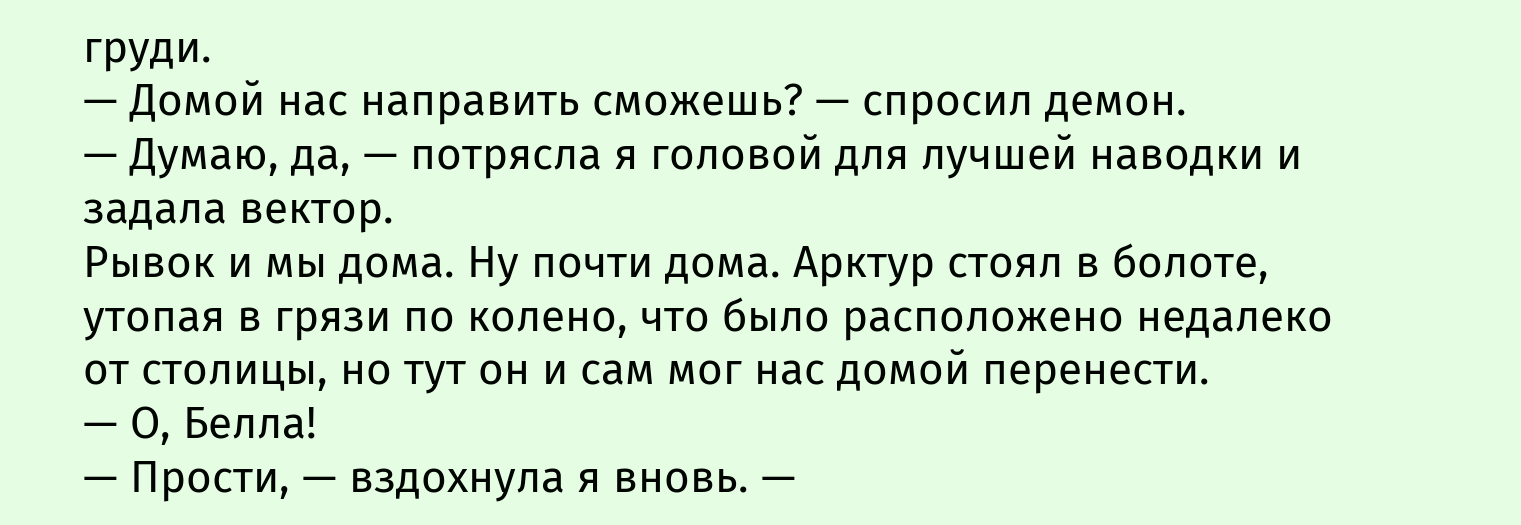груди.
— Домой нас направить сможешь? — спросил демон.
— Думаю, да, — потрясла я головой для лучшей наводки и задала вектор.
Рывок и мы дома. Ну почти дома. Арктур стоял в болоте, утопая в грязи по колено, что было расположено недалеко от столицы, но тут он и сам мог нас домой перенести.
— О, Белла!
— Прости, — вздохнула я вновь. —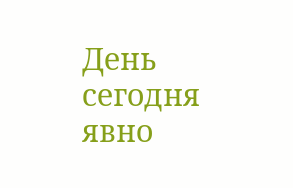День сегодня явно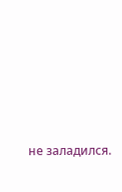не заладился.